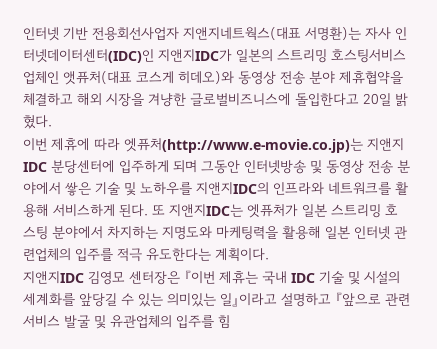인터넷 기반 전용회선사업자 지앤지네트웍스(대표 서명환)는 자사 인터넷데이터센터(IDC)인 지앤지IDC가 일본의 스트리밍 호스팅서비스업체인 앳퓨처(대표 코스게 히데오)와 동영상 전송 분야 제휴협약을 체결하고 해외 시장을 겨냥한 글로벌비즈니스에 돌입한다고 20일 밝혔다.
이번 제휴에 따라 엣퓨처(http://www.e-movie.co.jp)는 지앤지IDC 분당센터에 입주하게 되며 그동안 인터넷방송 및 동영상 전송 분야에서 쌓은 기술 및 노하우를 지앤지IDC의 인프라와 네트워크를 활용해 서비스하게 된다. 또 지앤지IDC는 엣퓨처가 일본 스트리밍 호스팅 분야에서 차지하는 지명도와 마케팅력을 활용해 일본 인터넷 관련업체의 입주를 적극 유도한다는 계획이다.
지앤지IDC 김영모 센터장은 『이번 제휴는 국내 IDC 기술 및 시설의 세계화를 앞당길 수 있는 의미있는 일』이라고 설명하고 『앞으로 관련 서비스 발굴 및 유관업체의 입주를 힘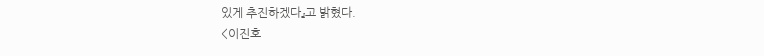있게 추진하겠다』고 밝혔다.
<이진호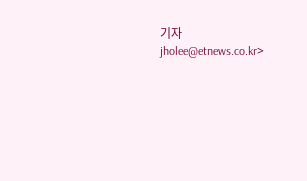기자 jholee@etnews.co.kr>